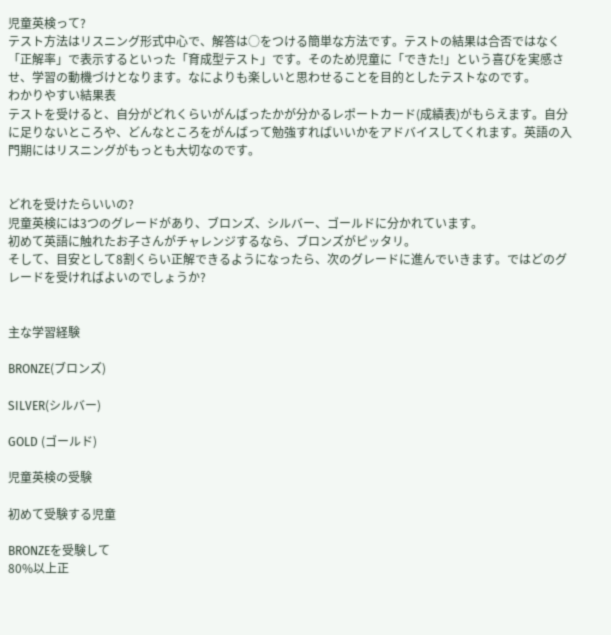児童英検って?
テスト方法はリスニング形式中心で、解答は○をつける簡単な方法です。テストの結果は合否ではなく「正解率」で表示するといった「育成型テスト」です。そのため児童に「できた!」という喜びを実感させ、学習の動機づけとなります。なによりも楽しいと思わせることを目的としたテストなのです。
わかりやすい結果表
テストを受けると、自分がどれくらいがんばったかが分かるレポートカード(成績表)がもらえます。自分に足りないところや、どんなところをがんばって勉強すればいいかをアドバイスしてくれます。英語の入門期にはリスニングがもっとも大切なのです。


どれを受けたらいいの?
児童英検には3つのグレードがあり、ブロンズ、シルバー、ゴールドに分かれています。
初めて英語に触れたお子さんがチャレンジするなら、ブロンズがピッタリ。
そして、目安として8割くらい正解できるようになったら、次のグレードに進んでいきます。ではどのグレードを受ければよいのでしょうか?


主な学習経験

BRONZE(ブロンズ)

SILVER(シルバー)

GOLD (ゴールド)

児童英検の受験

初めて受験する児童

BRONZEを受験して
80%以上正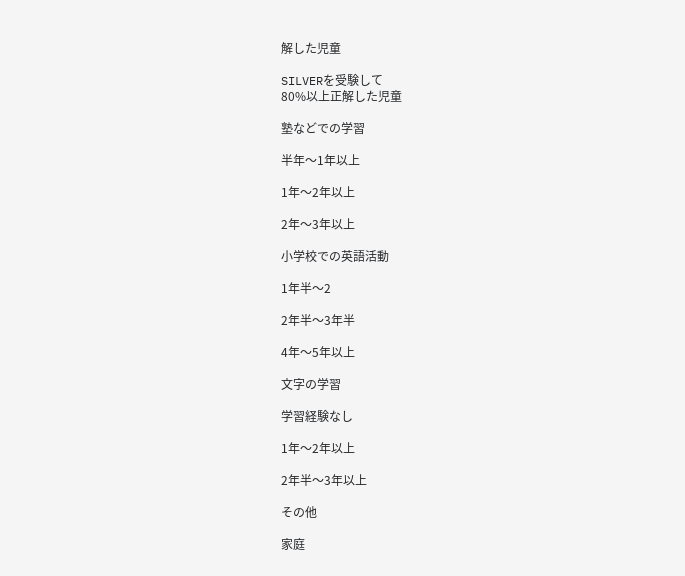解した児童

SILVERを受験して
80%以上正解した児童

塾などでの学習

半年〜1年以上

1年〜2年以上

2年〜3年以上

小学校での英語活動

1年半〜2

2年半〜3年半

4年〜5年以上

文字の学習

学習経験なし

1年〜2年以上

2年半〜3年以上

その他

家庭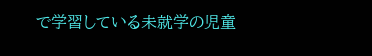で学習している未就学の児童